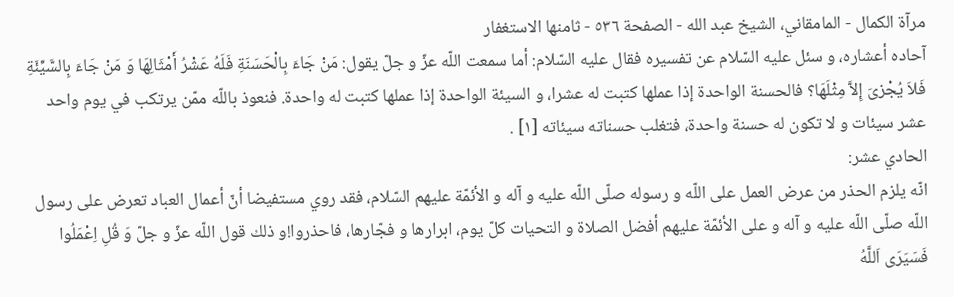مرآة الكمال - المامقاني، الشيخ عبد الله - الصفحة ٥٣٦ - ثامنها الاستغفار
آحاده أعشاره، و سئل عليه السّلام عن تفسيره فقال عليه السّلام: أما سمعت اللّه عزّ و جلّ يقول: مَنْ جَاءَ بِالْحَسَنَةِ فَلَهُ عَشْرُ أَمْثَالِهَا وَ مَنْ جَاءَ بِالسَّيِّئَةِ فَلاَ يُجْزىَ إِلاَّ مِثْلَهَا؟ فالحسنة الواحدة إذا عملها كتبت له عشرا، و السيئة الواحدة إذا عملها كتبت له واحدة. فنعوذ باللّه ممّن يرتكب في يوم واحد عشر سيئات و لا تكون له حسنة واحدة، فتغلب حسناته سيئاته [١] .
الحادي عشر:
انّه يلزم الحذر من عرض العمل على اللّه و رسوله صلّى اللّه عليه و آله و الأئمّة عليهم السّلام، فقد روي مستفيضا أنّ أعمال العباد تعرض على رسول اللّه صلّى اللّه عليه و آله و على الأئمّة عليهم أفضل الصلاة و التحيات كلّ يوم، ابرارها و فجّارها، فاحذروا!و ذلك قول اللّه عزّ و جلّ وَ قُلِ اِعْمَلُوا فَسَيَرَى اَللَّهُ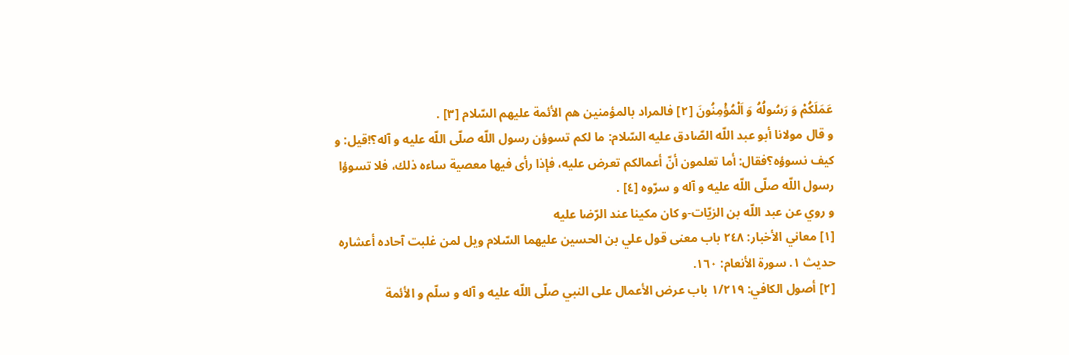عَمَلَكُمْ وَ رَسُولُهُ وَ اَلْمُؤْمِنُونَ [٢] فالمراد بالمؤمنين هم الأئمة عليهم السّلام [٣] .
و قال مولانا أبو عبد اللّه الصّادق عليه السّلام: ما لكم تسوؤن رسول اللّه صلّى اللّه عليه و آله؟!قيل: و كيف نسوؤه؟فقال: أما تعلمون أنّ أعمالكم تعرض عليه، فإذا رأى فيها معصية ساءه ذلك، فلا تسوؤا رسول اللّه صلّى اللّه عليه و آله و سرّوه [٤] .
و روي عن عبد اللّه بن الزيّات-و كان مكينا عند الرّضا عليه
[١] معاني الأخبار: ٢٤٨ باب معنى قول علي بن الحسين عليهما السّلام ويل لمن غلبت آحاده أعشاره حديث ١. سورة الأنعام: ١٦٠.
[٢] أصول الكافي: ١/٢١٩ باب عرض الأعمال على النبي صلّى اللّه عليه و آله و سلّم و الأئمة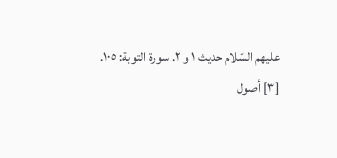عليهم السّلام حديث ١ و ٢. سورة التوبة: ١٠٥.
[٣] أصول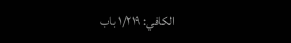الكافي: ١/٢١٩ باب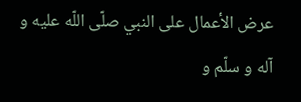عرض الأعمال على النبي صلّى اللّه عليه و آله و سلّم و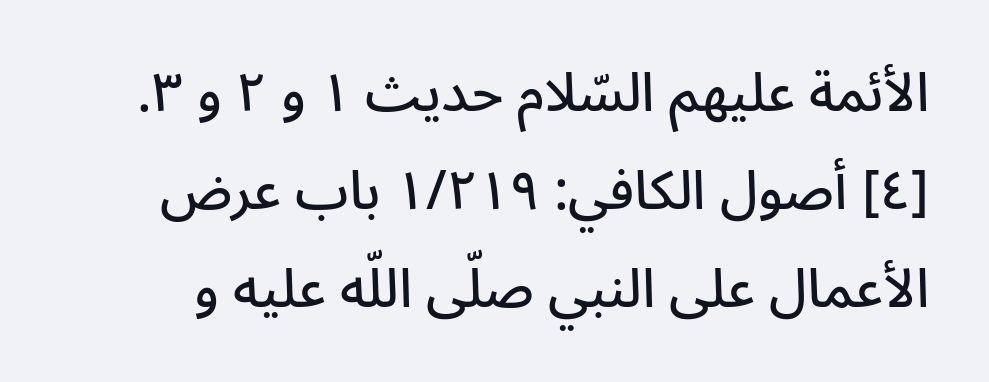الأئمة عليهم السّلام حديث ١ و ٢ و ٣.
[٤] أصول الكافي: ١/٢١٩ باب عرض الأعمال على النبي صلّى اللّه عليه و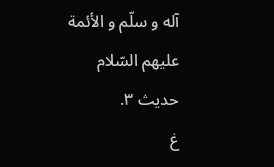آله و سلّم و الأئمة عليهم السّلام حديث ٣.
غ